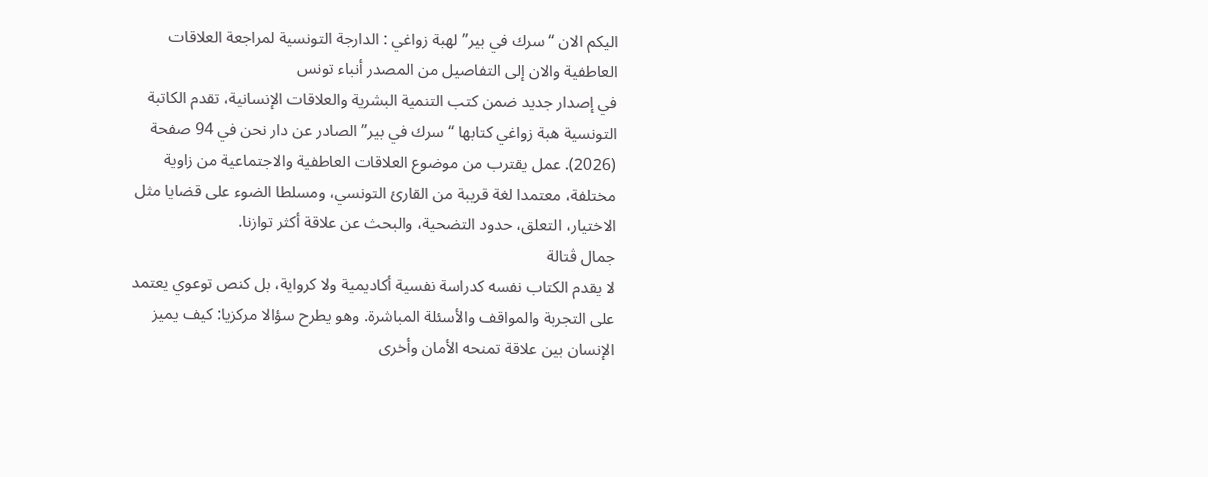اليكم الان “سرك في بير” لهبة زواغي : الدارجة التونسية لمراجعة العلاقات العاطفية والان إلى التفاصيل من المصدر أنباء تونس
في إصدار جديد ضمن كتب التنمية البشرية والعلاقات الإنسانية، تقدم الكاتبة التونسية هبة زواغي كتابها “سرك في بير” الصادر عن دار نحن في 94 صفحة (2026). عمل يقترب من موضوع العلاقات العاطفية والاجتماعية من زاوية مختلفة، معتمدا لغة قريبة من القارئ التونسي، ومسلطا الضوء على قضايا مثل الاختيار، التعلق، حدود التضحية، والبحث عن علاقة أكثر توازنا.
جمال ڨتالة
لا يقدم الكتاب نفسه كدراسة نفسية أكاديمية ولا كرواية، بل كنص توعوي يعتمد على التجربة والمواقف والأسئلة المباشرة. وهو يطرح سؤالا مركزيا: كيف يميز الإنسان بين علاقة تمنحه الأمان وأخرى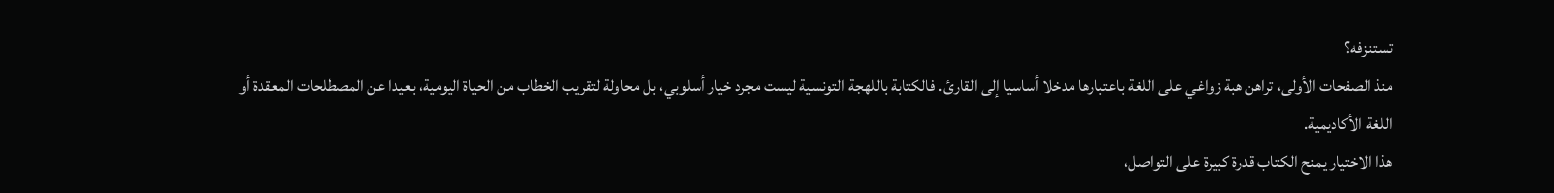تستنزفه؟
منذ الصفحات الأولى، تراهن هبة زواغي على اللغة باعتبارها مدخلا أساسيا إلى القارئ. فالكتابة باللهجة التونسية ليست مجرد خيار أسلوبي، بل محاولة لتقريب الخطاب من الحياة اليومية، بعيدا عن المصطلحات المعقدة أو اللغة الأكاديمية.
هذا الاختيار يمنح الكتاب قدرة كبيرة على التواصل،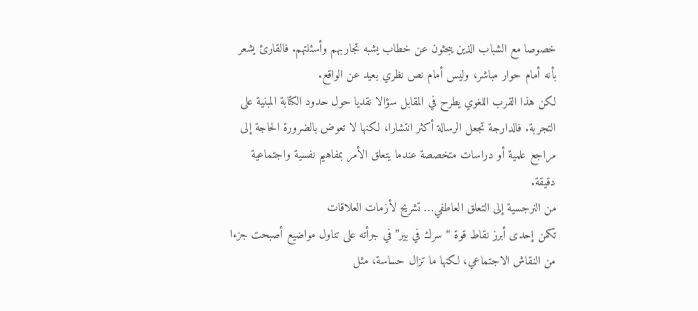خصوصا مع الشباب الذين يبحثون عن خطاب يشبه تجاربهم وأسئلتهم. فالقارئ يشعر بأنه أمام حوار مباشر، وليس أمام نص نظري بعيد عن الواقع.
لكن هذا القرب اللغوي يطرح في المقابل سؤالا نقديا حول حدود الكتابة المبنية على التجربة. فالدارجة تجعل الرسالة أكثر انتشارا، لكنها لا تعوض بالضرورة الحاجة إلى مراجع علمية أو دراسات متخصصة عندما يتعلق الأمر بمفاهيم نفسية واجتماعية دقيقة.
من النرجسية إلى التعلق العاطفي… تشريح لأزمات العلاقات
تكمن إحدى أبرز نقاط قوة “سرك في بير” في جرأته على تناول مواضيع أصبحت جزءا من النقاش الاجتماعي، لكنها ما تزال حساسة، مثل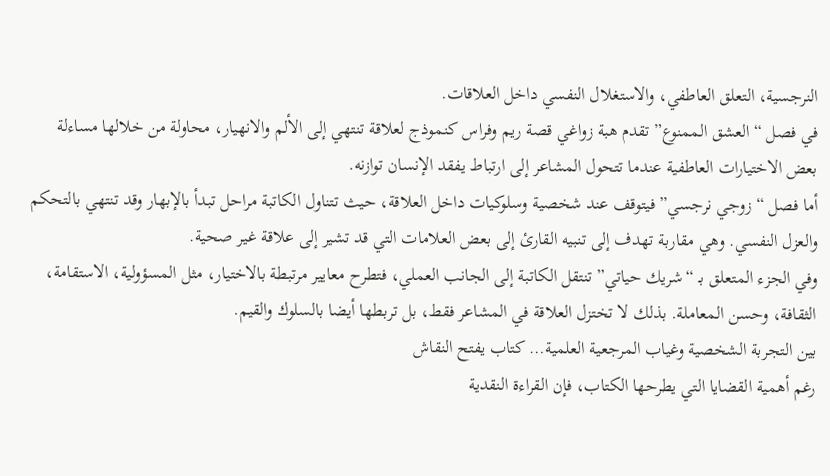النرجسية، التعلق العاطفي، والاستغلال النفسي داخل العلاقات.
في فصل “العشق الممنوع” تقدم هبة زواغي قصة ريم وفراس كنموذج لعلاقة تنتهي إلى الألم والانهيار، محاولة من خلالها مساءلة بعض الاختيارات العاطفية عندما تتحول المشاعر إلى ارتباط يفقد الإنسان توازنه.
أما فصل “زوجي نرجسي” فيتوقف عند شخصية وسلوكيات داخل العلاقة، حيث تتناول الكاتبة مراحل تبدأ بالإبهار وقد تنتهي بالتحكم والعزل النفسي. وهي مقاربة تهدف إلى تنبيه القارئ إلى بعض العلامات التي قد تشير إلى علاقة غير صحية.
وفي الجزء المتعلق بـ “شريك حياتي” تنتقل الكاتبة إلى الجانب العملي، فتطرح معايير مرتبطة بالاختيار، مثل المسؤولية، الاستقامة، الثقافة، وحسن المعاملة. بذلك لا تختزل العلاقة في المشاعر فقط، بل تربطها أيضا بالسلوك والقيم.
بين التجربة الشخصية وغياب المرجعية العلمية… كتاب يفتح النقاش
رغم أهمية القضايا التي يطرحها الكتاب، فإن القراءة النقدية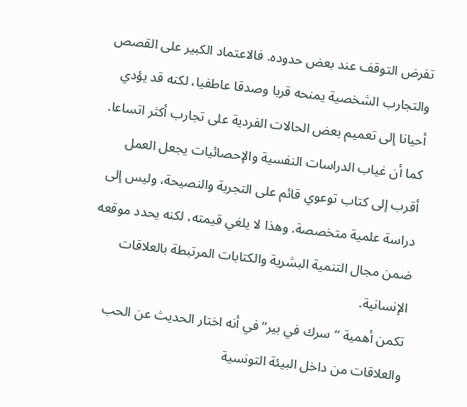تفرض التوقف عند بعض حدوده. فالاعتماد الكبير على القصص والتجارب الشخصية يمنحه قربا وصدقا عاطفيا، لكنه قد يؤدي أحيانا إلى تعميم بعض الحالات الفردية على تجارب أكثر اتساعا.
كما أن غياب الدراسات النفسية والإحصائيات يجعل العمل أقرب إلى كتاب توعوي قائم على التجربة والنصيحة، وليس إلى دراسة علمية متخصصة. وهذا لا يلغي قيمته، لكنه يحدد موقعه ضمن مجال التنمية البشرية والكتابات المرتبطة بالعلاقات الإنسانية.
تكمن أهمية “سرك في بير” في أنه اختار الحديث عن الحب والعلاقات من داخل البيئة التونسية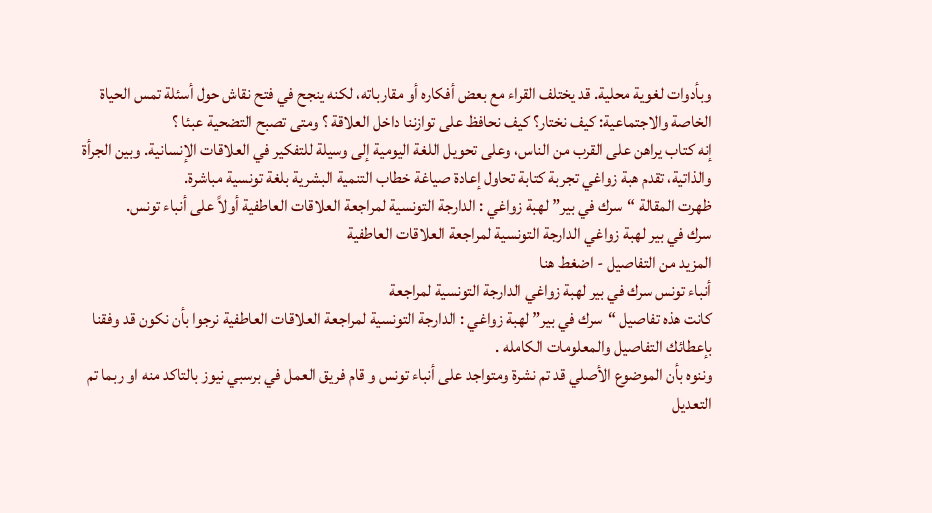وبأدوات لغوية محلية. قد يختلف القراء مع بعض أفكاره أو مقارباته، لكنه ينجح في فتح نقاش حول أسئلة تمس الحياة الخاصة والاجتماعية: كيف نختار؟ كيف نحافظ على توازننا داخل العلاقة ؟ ومتى تصبح التضحية عبئا ؟
إنه كتاب يراهن على القرب من الناس، وعلى تحويل اللغة اليومية إلى وسيلة للتفكير في العلاقات الإنسانية. وبين الجرأة والذاتية، تقدم هبة زواغي تجربة كتابة تحاول إعادة صياغة خطاب التنمية البشرية بلغة تونسية مباشرة.
ظهرت المقالة “سرك في بير” لهبة زواغي : الدارجة التونسية لمراجعة العلاقات العاطفية أولاً على أنباء تونس.
سرك في بير لهبة زواغي الدارجة التونسية لمراجعة العلاقات العاطفية
المزيد من التفاصيل - اضغط هنا
أنباء تونس سرك في بير لهبة زواغي الدارجة التونسية لمراجعة
كانت هذه تفاصيل “سرك في بير” لهبة زواغي : الدارجة التونسية لمراجعة العلاقات العاطفية نرجوا بأن نكون قد وفقنا بإعطائك التفاصيل والمعلومات الكامله .
وننوه بأن الموضوع الأصلي قد تم نشرة ومتواجد على أنباء تونس و قام فريق العمل في برسبي نيوز بالتاكد منه او ربما تم التعديل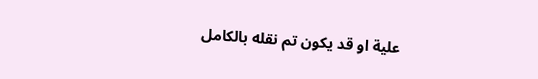علية او قد يكون تم نقله بالكامل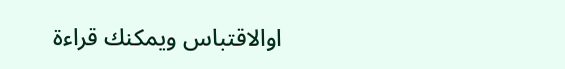اوالاقتباس ويمكنك قراءة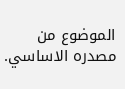الموضوع من مصدره الاساسي.